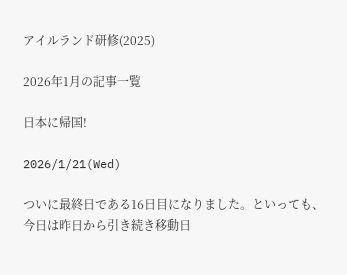アイルランド研修(2025)

2026年1月の記事一覧

日本に帰国!

2026/1/21(Wed)

ついに最終日である16日目になりました。といっても、今日は昨日から引き続き移動日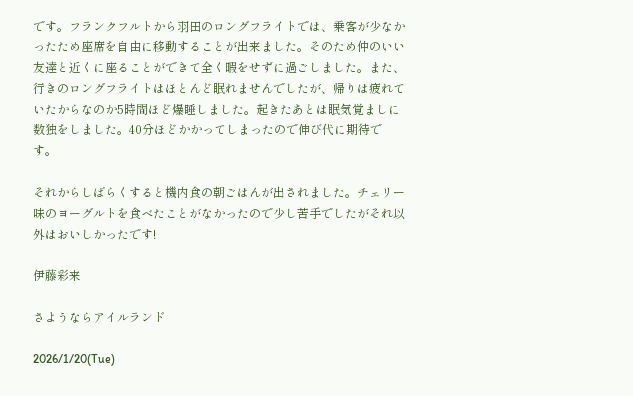です。フランクフルトから羽田のロングフライトでは、乗客が少なかったため座席を自由に移動することが出来ました。そのため仲のいい友達と近くに座ることができて全く暇をせずに過ごしました。また、行きのロングフライトはほとんど眠れませんでしたが、帰りは疲れていたからなのか5時間ほど爆睡しました。起きたあとは眠気覚ましに数独をしました。40分ほどかかってしまったので伸び代に期待です。

それからしばらくすると機内食の朝ごはんが出されました。チェリー味のヨーグルトを食べたことがなかったので少し苦手でしたがそれ以外はおいしかったです!

伊藤彩来

さようならアイルランド

2026/1/20(Tue)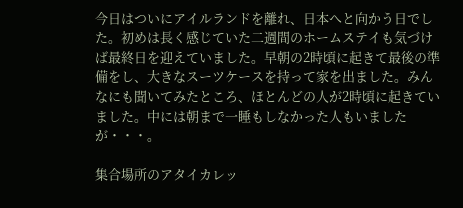今日はついにアイルランドを離れ、日本へと向かう日でした。初めは長く感じていた二週間のホームステイも気づけば最終日を迎えていました。早朝の2時頃に起きて最後の準備をし、大きなスーツケースを持って家を出ました。みんなにも聞いてみたところ、ほとんどの人が2時頃に起きていました。中には朝まで一睡もしなかった人もいましたが・・・。

集合場所のアタイカレッ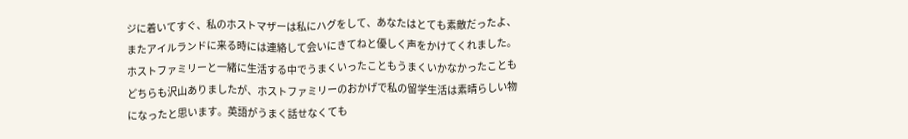ジに着いてすぐ、私のホストマザーは私にハグをして、あなたはとても素敵だったよ、またアイルランドに来る時には連絡して会いにきてねと優しく声をかけてくれました。ホストファミリーと一緒に生活する中でうまくいったこともうまくいかなかったこともどちらも沢山ありましたが、ホストファミリーのおかげで私の留学生活は素晴らしい物になったと思います。英語がうまく話せなくても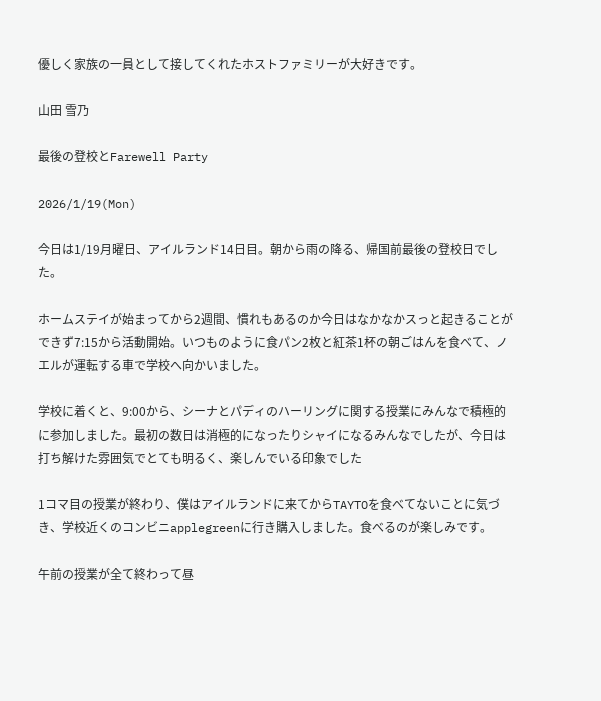優しく家族の一員として接してくれたホストファミリーが大好きです。

山田 雪乃

最後の登校とFarewell Party

2026/1/19(Mon)

今日は1/19月曜日、アイルランド14日目。朝から雨の降る、帰国前最後の登校日でした。

ホームステイが始まってから2週間、慣れもあるのか今日はなかなかスっと起きることができず7:15から活動開始。いつものように食パン2枚と紅茶1杯の朝ごはんを食べて、ノエルが運転する車で学校へ向かいました。

学校に着くと、9:00から、シーナとパディのハーリングに関する授業にみんなで積極的に参加しました。最初の数日は消極的になったりシャイになるみんなでしたが、今日は打ち解けた雰囲気でとても明るく、楽しんでいる印象でした

1コマ目の授業が終わり、僕はアイルランドに来てからTAYTOを食べてないことに気づき、学校近くのコンビニapplegreenに行き購入しました。食べるのが楽しみです。

午前の授業が全て終わって昼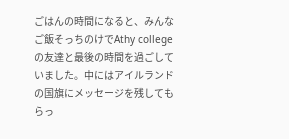ごはんの時間になると、みんなご飯そっちのけでAthy collegeの友達と最後の時間を過ごしていました。中にはアイルランドの国旗にメッセージを残してもらっ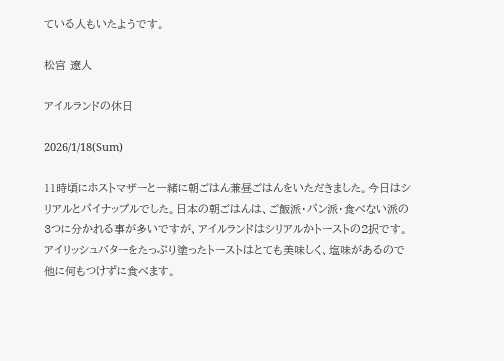ている人もいたようです。

松宮 遼人

アイルランドの休日

2026/1/18(Sum)

11時頃にホストマザーと一緒に朝ごはん兼昼ごはんをいただきました。今日はシリアルとパイナップルでした。日本の朝ごはんは、ご飯派・パン派・食べない派の3つに分かれる事が多いですが、アイルランドはシリアルかトーストの2択です。アイリッシュバターをたっぷり塗ったトーストはとても美味しく、塩味があるので他に何もつけずに食べます。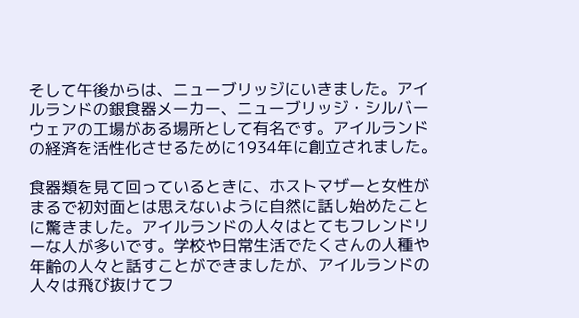そして午後からは、ニューブリッジにいきました。アイルランドの銀食器メーカー、ニューブリッジ・シルバーウェアの工場がある場所として有名です。アイルランドの経済を活性化させるために1934年に創立されました。

食器類を見て回っているときに、ホストマザーと女性がまるで初対面とは思えないように自然に話し始めたことに驚きました。アイルランドの人々はとてもフレンドリーな人が多いです。学校や日常生活でたくさんの人種や年齢の人々と話すことができましたが、アイルランドの人々は飛び抜けてフ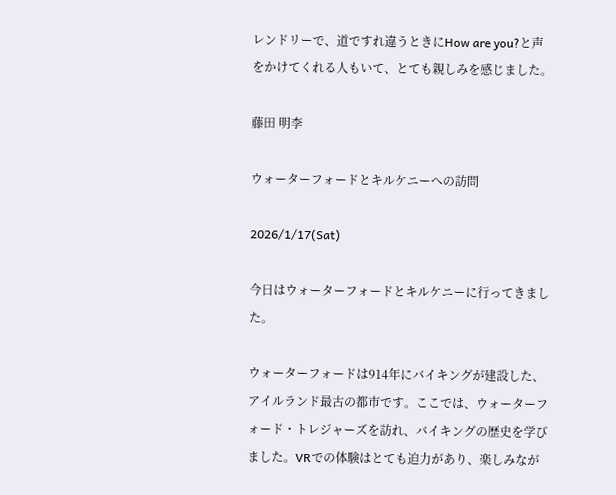レンドリーで、道ですれ違うときにHow are you?と声をかけてくれる人もいて、とても親しみを感じました。

藤田 明李

ウォーターフォードとキルケニーへの訪問

2026/1/17(Sat)

今日はウォーターフォードとキルケニーに行ってきました。

ウォーターフォードは914年にバイキングが建設した、アイルランド最古の都市です。ここでは、ウォーターフォード・トレジャーズを訪れ、バイキングの歴史を学びました。VRでの体験はとても迫力があり、楽しみなが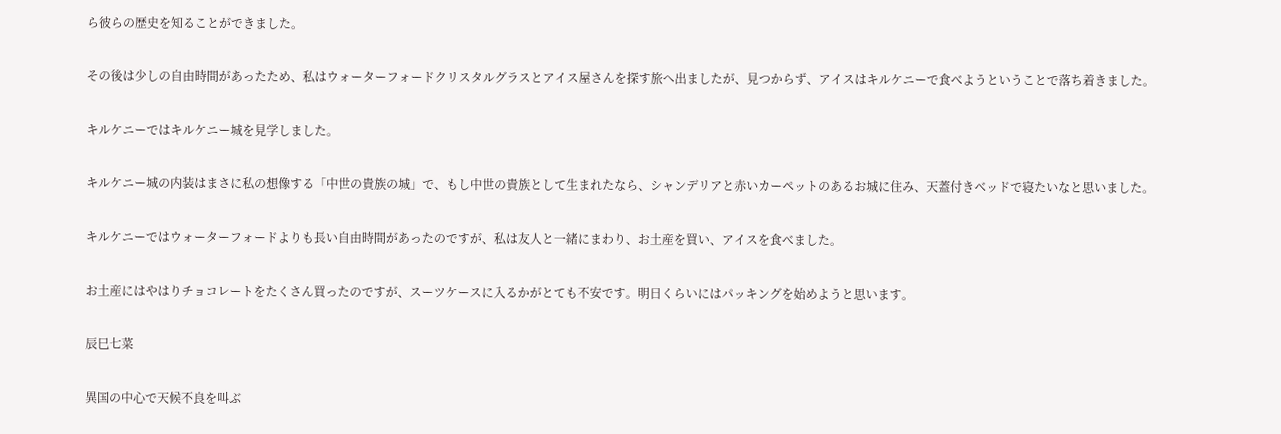ら彼らの歴史を知ることができました。

その後は少しの自由時間があったため、私はウォーターフォードクリスタルグラスとアイス屋さんを探す旅へ出ましたが、見つからず、アイスはキルケニーで食べようということで落ち着きました。

キルケニーではキルケニー城を見学しました。

キルケニー城の内装はまさに私の想像する「中世の貴族の城」で、もし中世の貴族として生まれたなら、シャンデリアと赤いカーペットのあるお城に住み、天蓋付きベッドで寝たいなと思いました。

キルケニーではウォーターフォードよりも長い自由時間があったのですが、私は友人と一緒にまわり、お土産を買い、アイスを食べました。

お土産にはやはりチョコレートをたくさん買ったのですが、スーツケースに入るかがとても不安です。明日くらいにはパッキングを始めようと思います。

辰巳七菜

異国の中心で天候不良を叫ぶ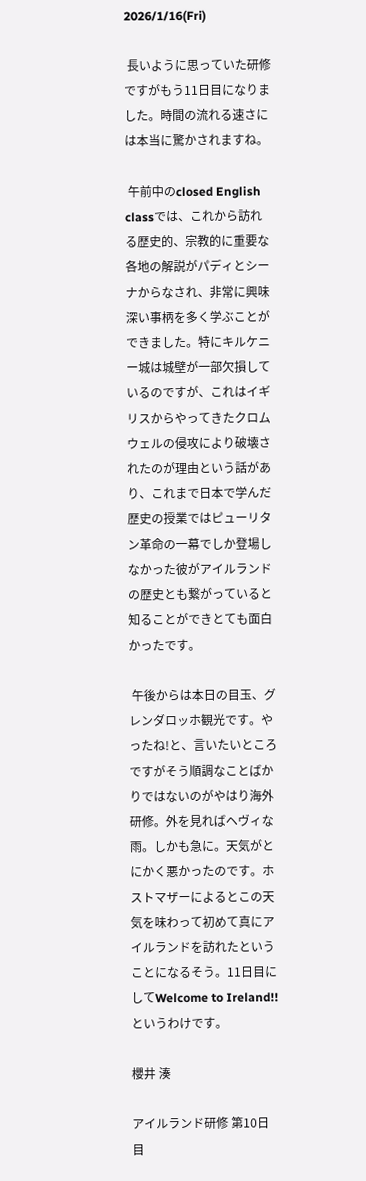2026/1/16(Fri)

 長いように思っていた研修ですがもう11日目になりました。時間の流れる速さには本当に驚かされますね。

 午前中のclosed English classでは、これから訪れる歴史的、宗教的に重要な各地の解説がパディとシーナからなされ、非常に興味深い事柄を多く学ぶことができました。特にキルケニー城は城壁が一部欠損しているのですが、これはイギリスからやってきたクロムウェルの侵攻により破壊されたのが理由という話があり、これまで日本で学んだ歴史の授業ではピューリタン革命の一幕でしか登場しなかった彼がアイルランドの歴史とも繋がっていると知ることができとても面白かったです。

 午後からは本日の目玉、グレンダロッホ観光です。やったね!と、言いたいところですがそう順調なことばかりではないのがやはり海外研修。外を見ればヘヴィな雨。しかも急に。天気がとにかく悪かったのです。ホストマザーによるとこの天気を味わって初めて真にアイルランドを訪れたということになるそう。11日目にしてWelcome to Ireland!!というわけです。

櫻井 湊

アイルランド研修 第10日目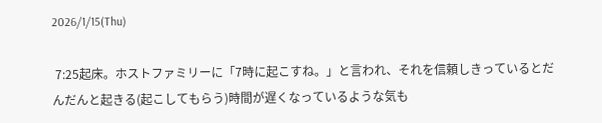2026/1/15(Thu)

 7:25起床。ホストファミリーに「7時に起こすね。」と言われ、それを信頼しきっているとだんだんと起きる(起こしてもらう)時間が遅くなっているような気も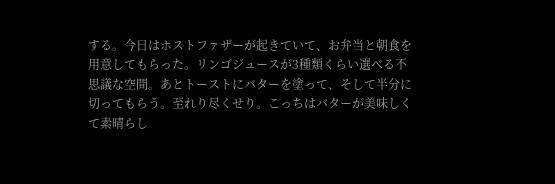する。今日はホストファザーが起きていて、お弁当と朝食を用意してもらった。リンゴジュースが3種類くらい選べる不思議な空間。あとトーストにバターを塗って、そして半分に切ってもらう。至れり尽くせり。こっちはバターが美味しくて素晴らし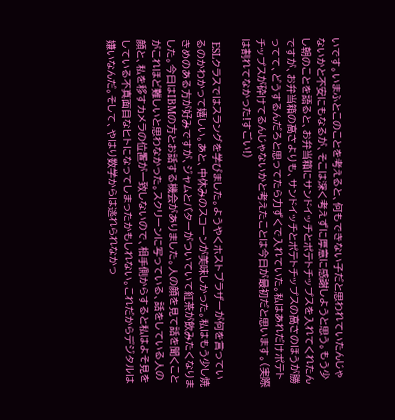いです。いまふとこのことを考えると、何もできない子だと思われていたんじゃないかと不安にもなるが、そこは深く考えずに厚意に感謝しようと思う。もう少し朝のことを語ると、お弁当箱にサンドイッチとポテトチップスを入れてくれたんですが、お弁当箱の高さよりも、サンドイッチとポテトチップスの高さのほうが勝ってて、どうするんだろと思ってたら力ずくで入れていた。私はあれだけポテトチップスが砕けてるんじゃないかと考えたことは今日が最初だと思います。(実際は割れてなかった!すごい!)

 ESLクラスではスラングを学びました。ようやくホストブラザーが何を言っているのかわかって嬉しい。あと、中休みのスコーンが美味しかった。私はもう少し焼きめのある方が好みですが、ジャムとバターがついていて紅茶が飲みたくなりました。今日はIBMの方とお話する機会がありました。人の顔を見て話を聞くことがこれほど難しいと思わなかった。スクリーンに写っている、話をしている人の顔と、私を移すカメラの位置が一致しないので、相手側からすると私はよそ見をしている不真面目なヒトになってしまったかもしれない。これだからデジタルは嫌いなんだ。そして、やはり数学からは逃れられなかっ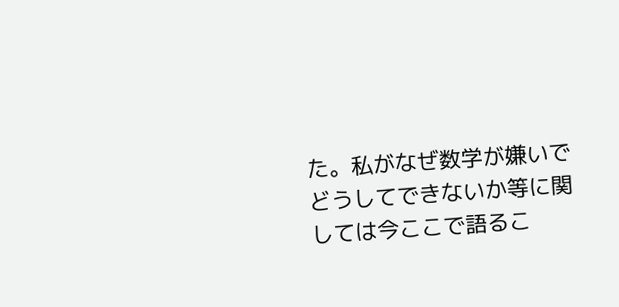た。私がなぜ数学が嫌いでどうしてできないか等に関しては今ここで語るこ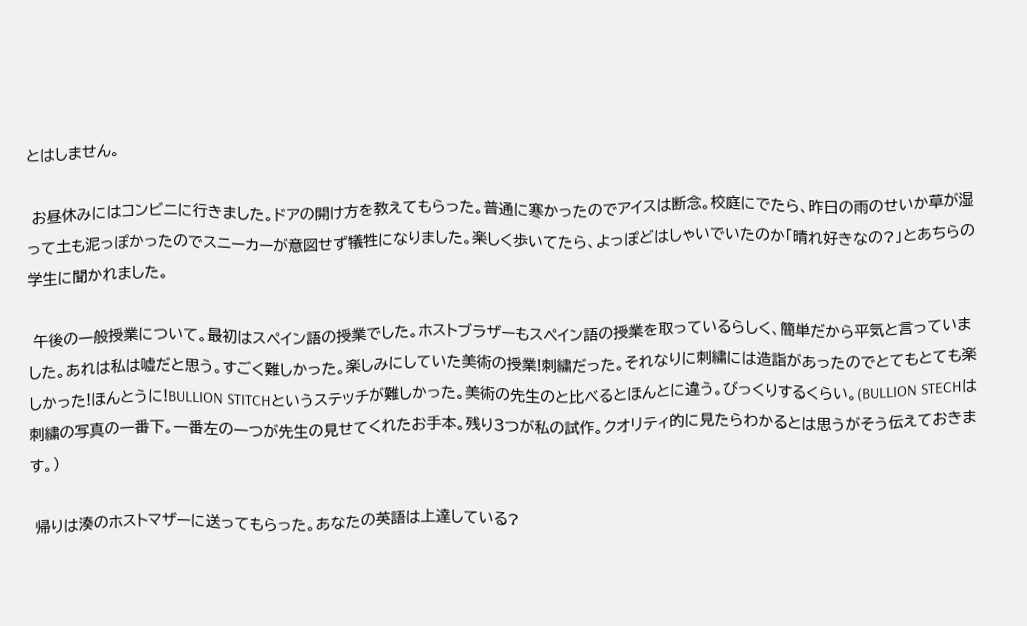とはしません。

 お昼休みにはコンビニに行きました。ドアの開け方を教えてもらった。普通に寒かったのでアイスは断念。校庭にでたら、昨日の雨のせいか草が湿って土も泥っぽかったのでスニーカーが意図せず犠牲になりました。楽しく歩いてたら、よっぽどはしゃいでいたのか「晴れ好きなの?」とあちらの学生に聞かれました。

 午後の一般授業について。最初はスペイン語の授業でした。ホストブラザーもスペイン語の授業を取っているらしく、簡単だから平気と言っていました。あれは私は嘘だと思う。すごく難しかった。楽しみにしていた美術の授業!刺繍だった。それなりに刺繍には造詣があったのでとてもとても楽しかった!ほんとうに!BULLION STITCHというステッチが難しかった。美術の先生のと比べるとほんとに違う。びっくりするくらい。(BULLION STECHは刺繍の写真の一番下。一番左の一つが先生の見せてくれたお手本。残り3つが私の試作。クオリティ的に見たらわかるとは思うがそう伝えておきます。)

 帰りは湊のホストマザーに送ってもらった。あなたの英語は上達している?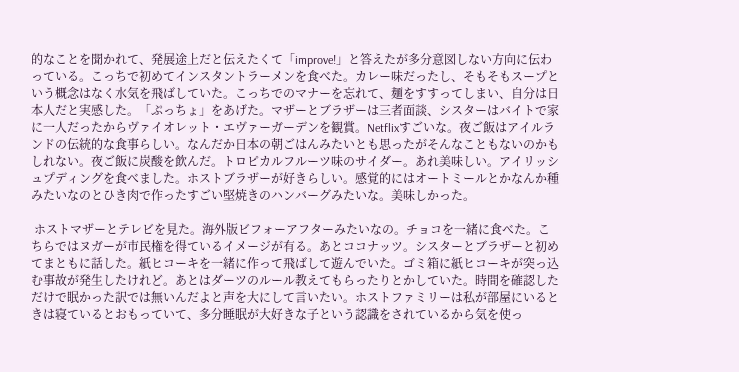的なことを聞かれて、発展途上だと伝えたくて「improve!」と答えたが多分意図しない方向に伝わっている。こっちで初めてインスタントラーメンを食べた。カレー味だったし、そもそもスープという概念はなく水気を飛ばしていた。こっちでのマナーを忘れて、麺をすすってしまい、自分は日本人だと実感した。「ぷっちょ」をあげた。マザーとブラザーは三者面談、シスターはバイトで家に一人だったからヴァイオレット・エヴァーガーデンを観賞。Netflixすごいな。夜ご飯はアイルランドの伝統的な食事らしい。なんだか日本の朝ごはんみたいとも思ったがそんなこともないのかもしれない。夜ご飯に炭酸を飲んだ。トロピカルフルーツ味のサイダー。あれ美味しい。アイリッシュプディングを食べました。ホストブラザーが好きらしい。感覚的にはオートミールとかなんか種みたいなのとひき肉で作ったすごい堅焼きのハンバーグみたいな。美味しかった。

 ホストマザーとテレビを見た。海外版ビフォーアフターみたいなの。チョコを一緒に食べた。こちらではヌガーが市民権を得ているイメージが有る。あとココナッツ。シスターとブラザーと初めてまともに話した。紙ヒコーキを一緒に作って飛ばして遊んでいた。ゴミ箱に紙ヒコーキが突っ込む事故が発生したけれど。あとはダーツのルール教えてもらったりとかしていた。時間を確認しただけで眠かった訳では無いんだよと声を大にして言いたい。ホストファミリーは私が部屋にいるときは寝ているとおもっていて、多分睡眠が大好きな子という認識をされているから気を使っ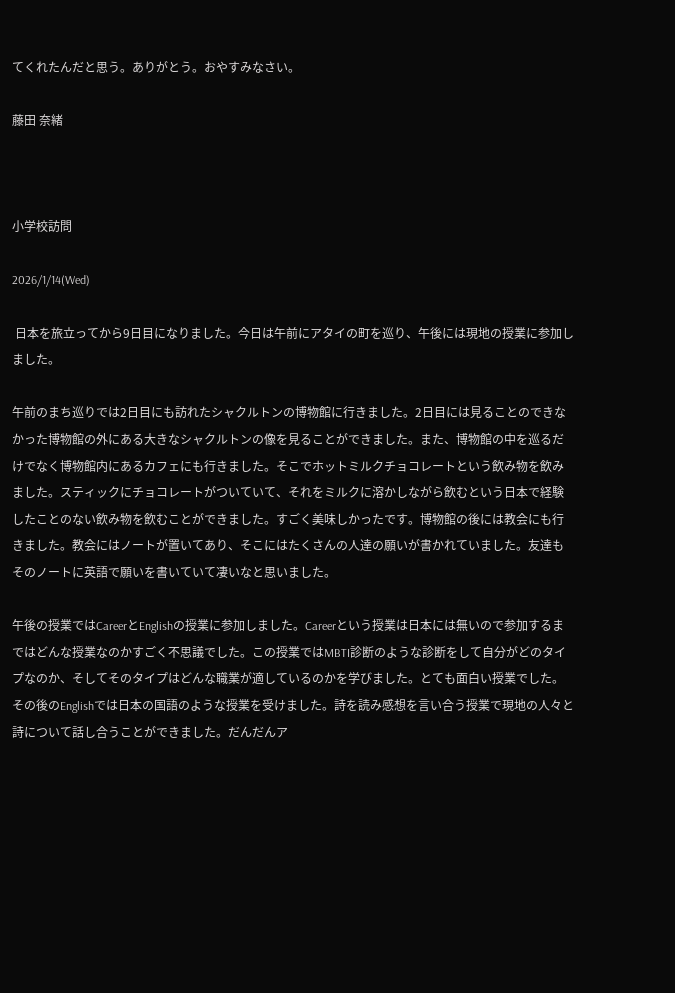てくれたんだと思う。ありがとう。おやすみなさい。

藤田 奈緒



小学校訪問

2026/1/14(Wed)

 日本を旅立ってから9日目になりました。今日は午前にアタイの町を巡り、午後には現地の授業に参加しました。

午前のまち巡りでは2日目にも訪れたシャクルトンの博物館に行きました。2日目には見ることのできなかった博物館の外にある大きなシャクルトンの像を見ることができました。また、博物館の中を巡るだけでなく博物館内にあるカフェにも行きました。そこでホットミルクチョコレートという飲み物を飲みました。スティックにチョコレートがついていて、それをミルクに溶かしながら飲むという日本で経験したことのない飲み物を飲むことができました。すごく美味しかったです。博物館の後には教会にも行きました。教会にはノートが置いてあり、そこにはたくさんの人達の願いが書かれていました。友達もそのノートに英語で願いを書いていて凄いなと思いました。

午後の授業ではCareerとEnglishの授業に参加しました。Careerという授業は日本には無いので参加するまではどんな授業なのかすごく不思議でした。この授業ではMBTI診断のような診断をして自分がどのタイプなのか、そしてそのタイプはどんな職業が適しているのかを学びました。とても面白い授業でした。その後のEnglishでは日本の国語のような授業を受けました。詩を読み感想を言い合う授業で現地の人々と詩について話し合うことができました。だんだんア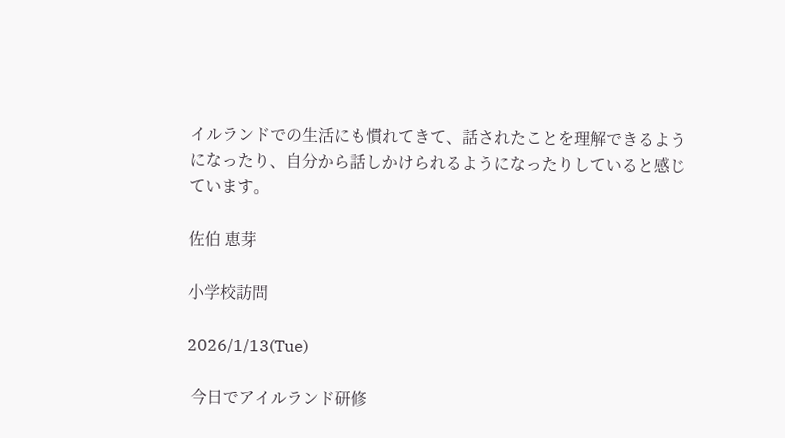イルランドでの生活にも慣れてきて、話されたことを理解できるようになったり、自分から話しかけられるようになったりしていると感じています。

佐伯 恵芽

小学校訪問

2026/1/13(Tue)

 今日でアイルランド研修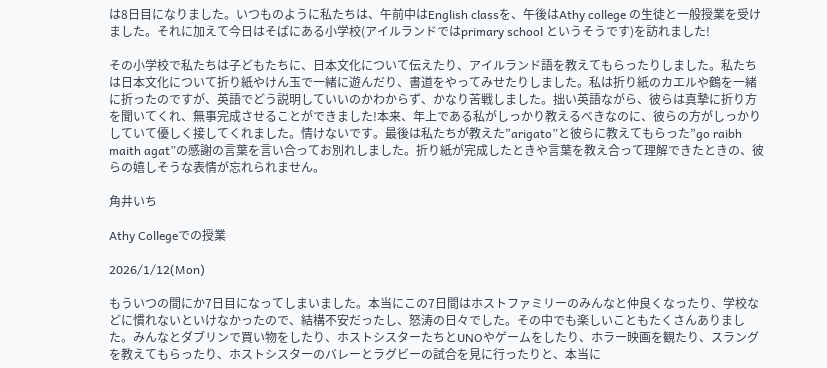は8日目になりました。いつものように私たちは、午前中はEnglish classを、午後はAthy college の生徒と一般授業を受けました。それに加えて今日はそばにある小学校(アイルランドではprimary school というそうです)を訪れました!

その小学校で私たちは子どもたちに、日本文化について伝えたり、アイルランド語を教えてもらったりしました。私たちは日本文化について折り紙やけん玉で一緒に遊んだり、書道をやってみせたりしました。私は折り紙のカエルや鶴を一緒に折ったのですが、英語でどう説明していいのかわからず、かなり苦戦しました。拙い英語ながら、彼らは真摯に折り方を聞いてくれ、無事完成させることができました!本来、年上である私がしっかり教えるべきなのに、彼らの方がしっかりしていて優しく接してくれました。情けないです。最後は私たちが教えた”arigato”と彼らに教えてもらった”go raibh maith agat”の感謝の言葉を言い合ってお別れしました。折り紙が完成したときや言葉を教え合って理解できたときの、彼らの嬉しそうな表情が忘れられません。

角井いち

Athy Collegeでの授業

2026/1/12(Mon)

もういつの間にか7日目になってしまいました。本当にこの7日間はホストファミリーのみんなと仲良くなったり、学校などに慣れないといけなかったので、結構不安だったし、怒涛の日々でした。その中でも楽しいこともたくさんありました。みんなとダブリンで買い物をしたり、ホストシスターたちとUNOやゲームをしたり、ホラー映画を観たり、スラングを教えてもらったり、ホストシスターのバレーとラグビーの試合を見に行ったりと、本当に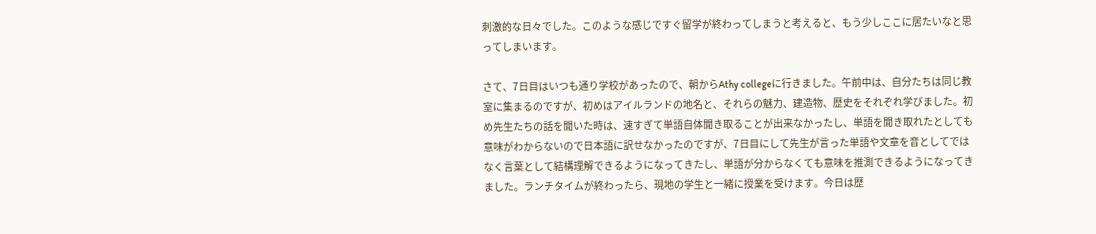刺激的な日々でした。このような感じですぐ留学が終わってしまうと考えると、もう少しここに居たいなと思ってしまいます。

さて、7日目はいつも通り学校があったので、朝からAthy collegeに行きました。午前中は、自分たちは同じ教室に集まるのですが、初めはアイルランドの地名と、それらの魅力、建造物、歴史をそれぞれ学びました。初め先生たちの話を聞いた時は、速すぎて単語自体聞き取ることが出来なかったし、単語を聞き取れたとしても意味がわからないので日本語に訳せなかったのですが、7日目にして先生が言った単語や文章を音としてではなく言葉として結構理解できるようになってきたし、単語が分からなくても意味を推測できるようになってきました。ランチタイムが終わったら、現地の学生と一緒に授業を受けます。今日は歴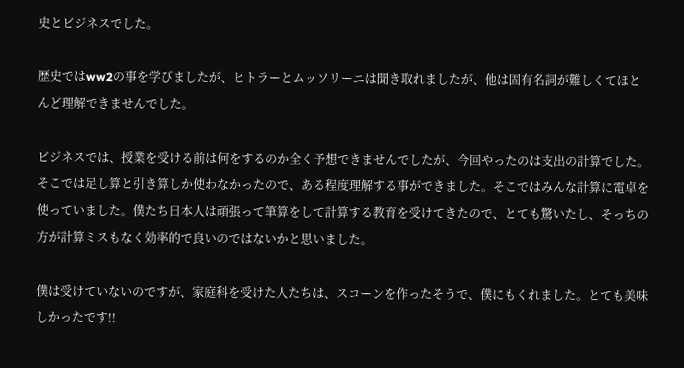史とビジネスでした。

歴史ではww2の事を学びましたが、ヒトラーとムッソリーニは聞き取れましたが、他は固有名詞が難しくてほとんど理解できませんでした。

ビジネスでは、授業を受ける前は何をするのか全く予想できませんでしたが、今回やったのは支出の計算でした。そこでは足し算と引き算しか使わなかったので、ある程度理解する事ができました。そこではみんな計算に電卓を使っていました。僕たち日本人は頑張って筆算をして計算する教育を受けてきたので、とても驚いたし、そっちの方が計算ミスもなく効率的で良いのではないかと思いました。

僕は受けていないのですが、家庭科を受けた人たちは、スコーンを作ったそうで、僕にもくれました。とても美味しかったです!!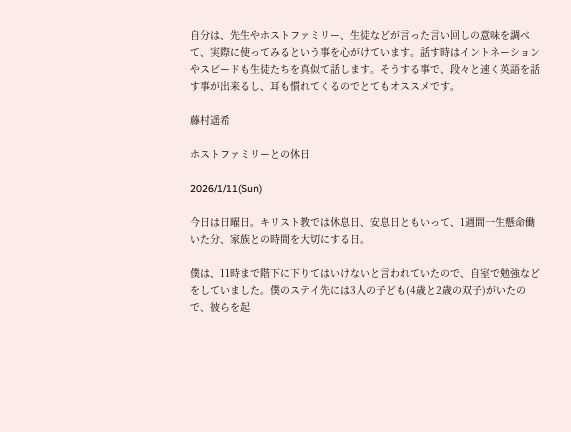自分は、先生やホストファミリー、生徒などが言った言い回しの意味を調べて、実際に使ってみるという事を心がけています。話す時はイントネーションやスピードも生徒たちを真似て話します。そうする事で、段々と速く英語を話す事が出来るし、耳も慣れてくるのでとてもオススメです。

藤村遥希

ホストファミリーとの休日

2026/1/11(Sun)

今日は日曜日。キリスト教では休息日、安息日ともいって、1週間一生懸命働いた分、家族との時間を大切にする日。

僕は、11時まで階下に下りてはいけないと言われていたので、自室で勉強などをしていました。僕のステイ先には3人の子ども(4歳と2歳の双子)がいたので、彼らを起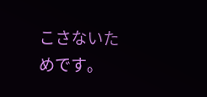こさないためです。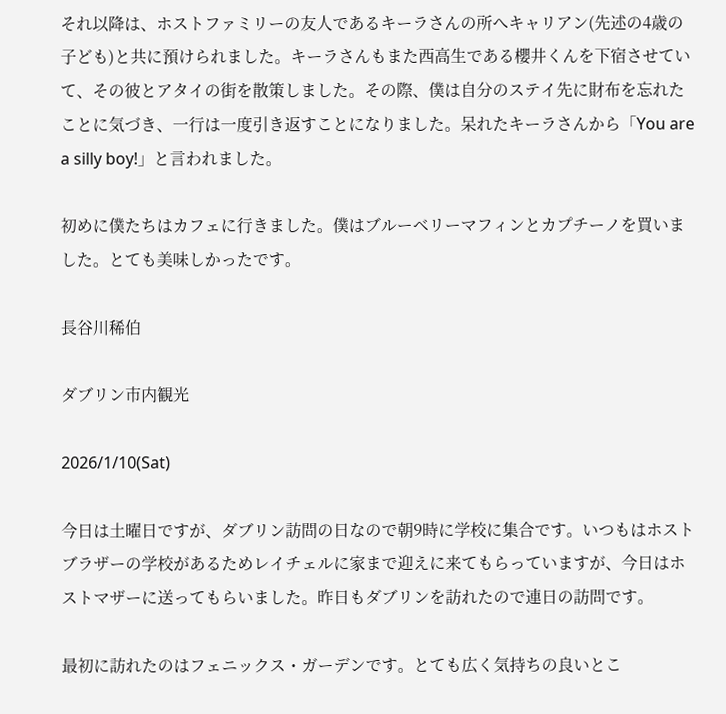それ以降は、ホストファミリーの友人であるキーラさんの所へキャリアン(先述の4歳の子ども)と共に預けられました。キーラさんもまた西高生である櫻井くんを下宿させていて、その彼とアタイの街を散策しました。その際、僕は自分のステイ先に財布を忘れたことに気づき、一行は一度引き返すことになりました。呆れたキーラさんから「You are a silly boy!」と言われました。

初めに僕たちはカフェに行きました。僕はブルーベリーマフィンとカプチーノを買いました。とても美味しかったです。

長谷川稀伯

ダブリン市内観光

2026/1/10(Sat)

今日は土曜日ですが、ダブリン訪問の日なので朝9時に学校に集合です。いつもはホストブラザーの学校があるためレイチェルに家まで迎えに来てもらっていますが、今日はホストマザーに送ってもらいました。昨日もダブリンを訪れたので連日の訪問です。

最初に訪れたのはフェニックス・ガーデンです。とても広く気持ちの良いとこ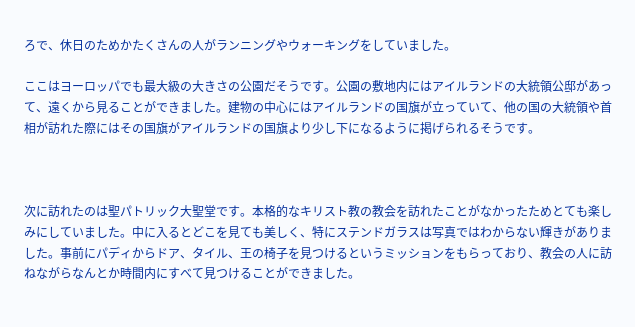ろで、休日のためかたくさんの人がランニングやウォーキングをしていました。

ここはヨーロッパでも最大級の大きさの公園だそうです。公園の敷地内にはアイルランドの大統領公邸があって、遠くから見ることができました。建物の中心にはアイルランドの国旗が立っていて、他の国の大統領や首相が訪れた際にはその国旗がアイルランドの国旗より少し下になるように掲げられるそうです。



次に訪れたのは聖パトリック大聖堂です。本格的なキリスト教の教会を訪れたことがなかったためとても楽しみにしていました。中に入るとどこを見ても美しく、特にステンドガラスは写真ではわからない輝きがありました。事前にパディからドア、タイル、王の椅子を見つけるというミッションをもらっており、教会の人に訪ねながらなんとか時間内にすべて見つけることができました。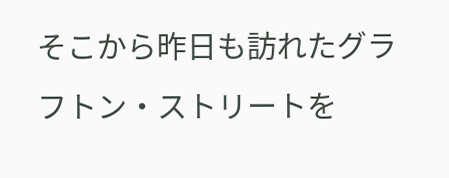そこから昨日も訪れたグラフトン・ストリートを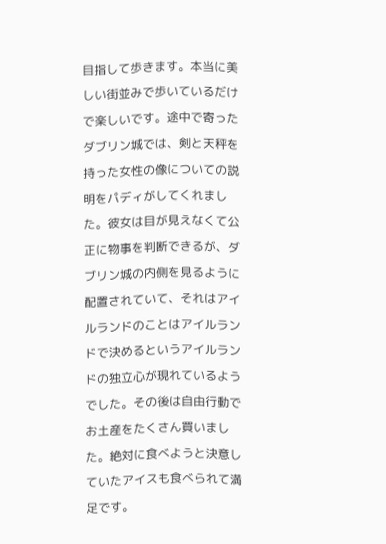目指して歩きます。本当に美しい街並みで歩いているだけで楽しいです。途中で寄ったダブリン城では、剣と天秤を持った女性の像についての説明をパディがしてくれました。彼女は目が見えなくて公正に物事を判断できるが、ダブリン城の内側を見るように配置されていて、それはアイルランドのことはアイルランドで決めるというアイルランドの独立心が現れているようでした。その後は自由行動でお土産をたくさん買いました。絶対に食べようと決意していたアイスも食べられて満足です。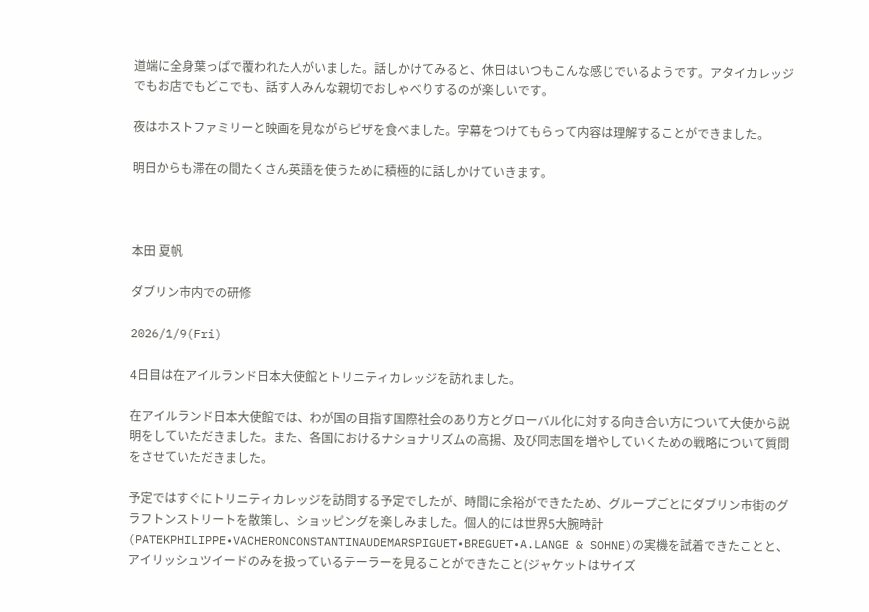道端に全身葉っぱで覆われた人がいました。話しかけてみると、休日はいつもこんな感じでいるようです。アタイカレッジでもお店でもどこでも、話す人みんな親切でおしゃべりするのが楽しいです。

夜はホストファミリーと映画を見ながらピザを食べました。字幕をつけてもらって内容は理解することができました。

明日からも滞在の間たくさん英語を使うために積極的に話しかけていきます。



本田 夏帆

ダブリン市内での研修

2026/1/9(Fri)

4日目は在アイルランド日本大使館とトリニティカレッジを訪れました。

在アイルランド日本大使館では、わが国の目指す国際社会のあり方とグローバル化に対する向き合い方について大使から説明をしていただきました。また、各国におけるナショナリズムの高揚、及び同志国を増やしていくための戦略について質問をさせていただきました。

予定ではすぐにトリニティカレッジを訪問する予定でしたが、時間に余裕ができたため、グループごとにダブリン市街のグラフトンストリートを散策し、ショッピングを楽しみました。個人的には世界5大腕時計(PATEKPHILIPPE•VACHERONCONSTANTINAUDEMARSPIGUET•BREGUET•A.LANGE & SOHNE)の実機を試着できたことと、アイリッシュツイードのみを扱っているテーラーを見ることができたこと(ジャケットはサイズ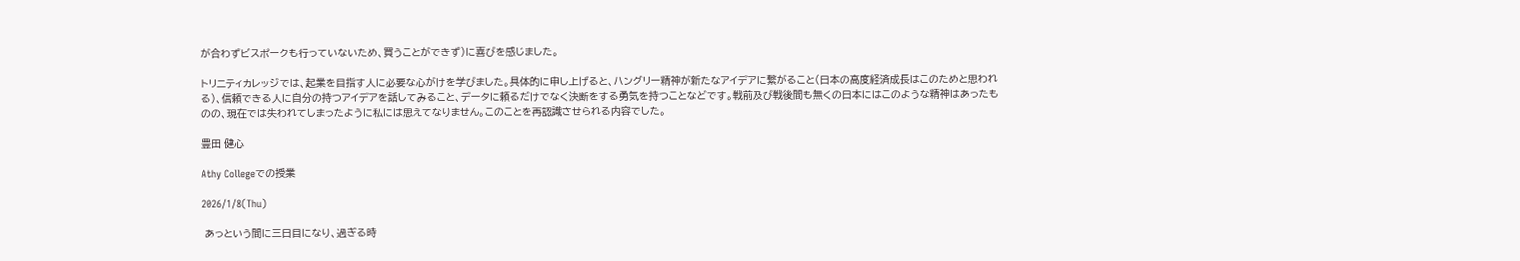が合わずビスポークも行っていないため、買うことができず)に喜びを感じました。

トリニティカレッジでは、起業を目指す人に必要な心がけを学びました。具体的に申し上げると、ハングリー精神が新たなアイデアに繋がること(日本の高度経済成長はこのためと思われる)、信頼できる人に自分の持つアイデアを話してみること、データに頼るだけでなく決断をする勇気を持つことなどです。戦前及び戦後間も無くの日本にはこのような精神はあったものの、現在では失われてしまったように私には思えてなりません。このことを再認識させられる内容でした。

豊田 健心

Athy Collegeでの授業

2026/1/8(Thu)

 あっという間に三日目になり、過ぎる時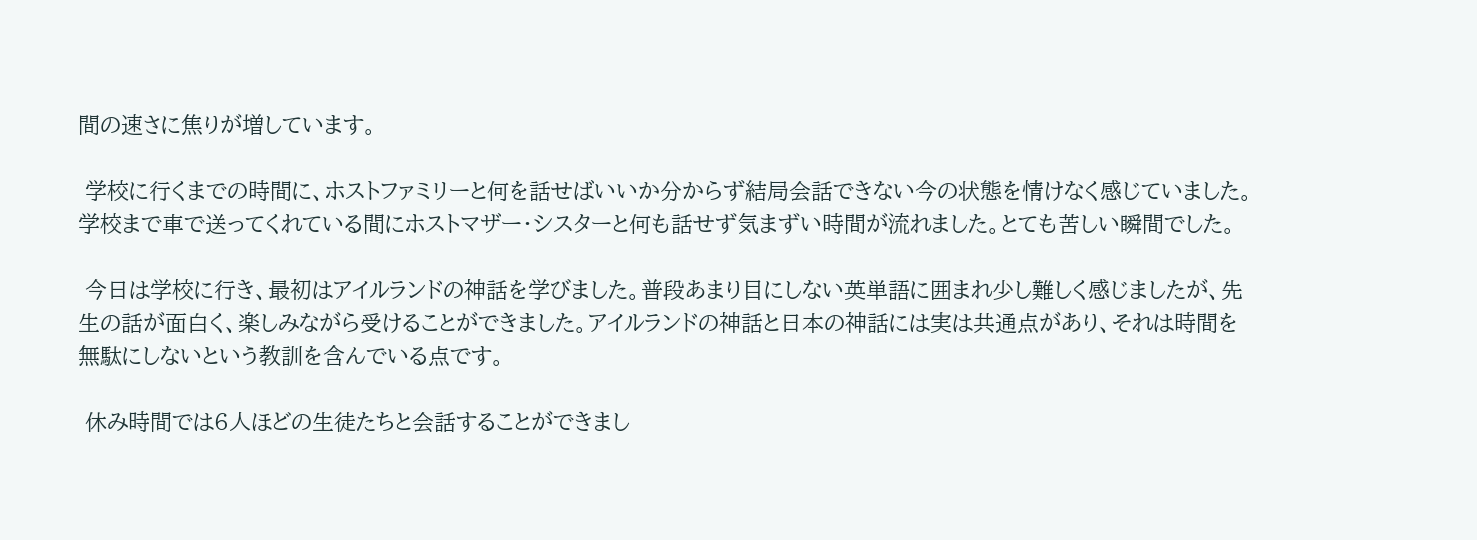間の速さに焦りが増しています。

 学校に行くまでの時間に、ホストファミリーと何を話せばいいか分からず結局会話できない今の状態を情けなく感じていました。学校まで車で送ってくれている間にホストマザー・シスターと何も話せず気まずい時間が流れました。とても苦しい瞬間でした。

 今日は学校に行き、最初はアイルランドの神話を学びました。普段あまり目にしない英単語に囲まれ少し難しく感じましたが、先生の話が面白く、楽しみながら受けることができました。アイルランドの神話と日本の神話には実は共通点があり、それは時間を無駄にしないという教訓を含んでいる点です。

 休み時間では6人ほどの生徒たちと会話することができまし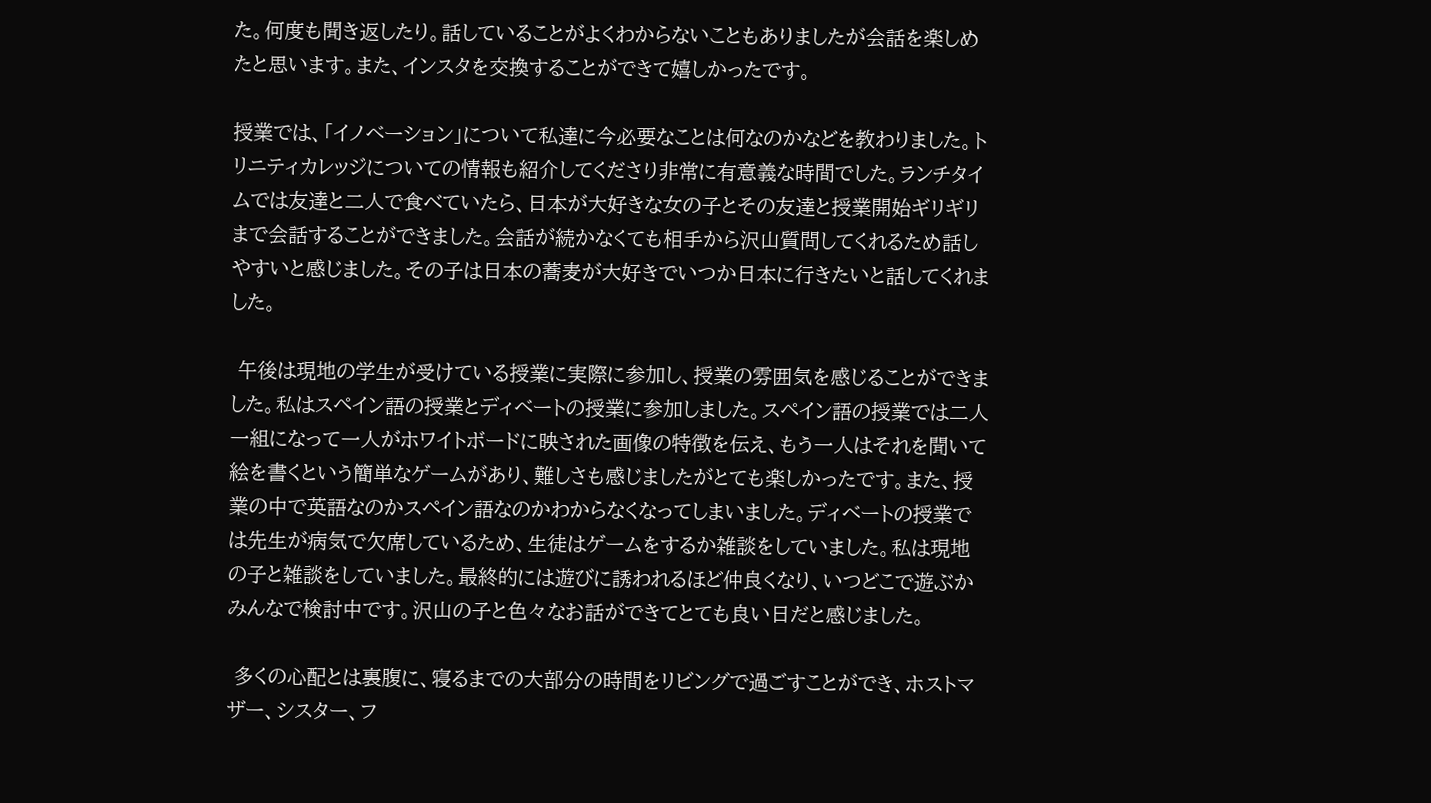た。何度も聞き返したり。話していることがよくわからないこともありましたが会話を楽しめたと思います。また、インスタを交換することができて嬉しかったです。

授業では、「イノベーション」について私達に今必要なことは何なのかなどを教わりました。トリニティカレッジについての情報も紹介してくださり非常に有意義な時間でした。ランチタイムでは友達と二人で食べていたら、日本が大好きな女の子とその友達と授業開始ギリギリまで会話することができました。会話が続かなくても相手から沢山質問してくれるため話しやすいと感じました。その子は日本の蕎麦が大好きでいつか日本に行きたいと話してくれました。

 午後は現地の学生が受けている授業に実際に参加し、授業の雰囲気を感じることができました。私はスペイン語の授業とディベートの授業に参加しました。スペイン語の授業では二人一組になって一人がホワイトボードに映された画像の特徴を伝え、もう一人はそれを聞いて絵を書くという簡単なゲームがあり、難しさも感じましたがとても楽しかったです。また、授業の中で英語なのかスペイン語なのかわからなくなってしまいました。ディベートの授業では先生が病気で欠席しているため、生徒はゲームをするか雑談をしていました。私は現地の子と雑談をしていました。最終的には遊びに誘われるほど仲良くなり、いつどこで遊ぶかみんなで検討中です。沢山の子と色々なお話ができてとても良い日だと感じました。

 多くの心配とは裏腹に、寝るまでの大部分の時間をリビングで過ごすことができ、ホストマザー、シスター、フ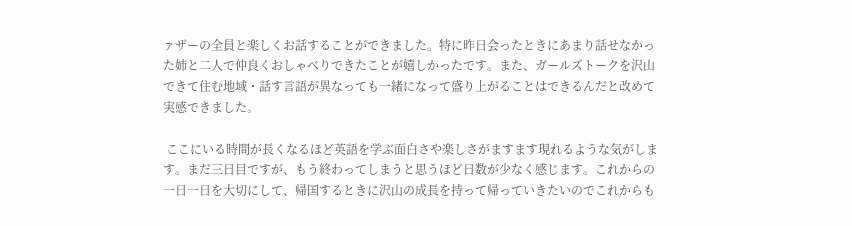ァザーの全員と楽しくお話することができました。特に昨日会ったときにあまり話せなかった姉と二人で仲良くおしゃべりできたことが嬉しかったです。また、ガールズトークを沢山できて住む地域・話す言語が異なっても一緒になって盛り上がることはできるんだと改めて実感できました。

 ここにいる時間が長くなるほど英語を学ぶ面白さや楽しさがますます現れるような気がします。まだ三日目ですが、もう終わってしまうと思うほど日数が少なく感じます。これからの一日一日を大切にして、帰国するときに沢山の成長を持って帰っていきたいのでこれからも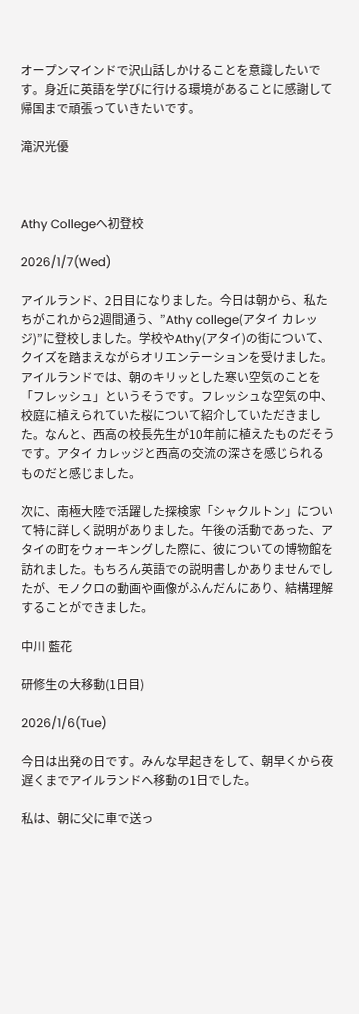オープンマインドで沢山話しかけることを意識したいです。身近に英語を学びに行ける環境があることに感謝して帰国まで頑張っていきたいです。

滝沢光優



Athy Collegeへ初登校

2026/1/7(Wed)

アイルランド、2日目になりました。今日は朝から、私たちがこれから2週間通う、”Athy college(アタイ カレッジ)”に登校しました。学校やAthy(アタイ)の街について、クイズを踏まえながらオリエンテーションを受けました。アイルランドでは、朝のキリッとした寒い空気のことを「フレッシュ」というそうです。フレッシュな空気の中、校庭に植えられていた桜について紹介していただきました。なんと、西高の校長先生が10年前に植えたものだそうです。アタイ カレッジと西高の交流の深さを感じられるものだと感じました。

次に、南極大陸で活躍した探検家「シャクルトン」について特に詳しく説明がありました。午後の活動であった、アタイの町をウォーキングした際に、彼についての博物館を訪れました。もちろん英語での説明書しかありませんでしたが、モノクロの動画や画像がふんだんにあり、結構理解することができました。

中川 藍花

研修生の大移動(1日目)

2026/1/6(Tue)

今日は出発の日です。みんな早起きをして、朝早くから夜遅くまでアイルランドへ移動の1日でした。

私は、朝に父に車で送っ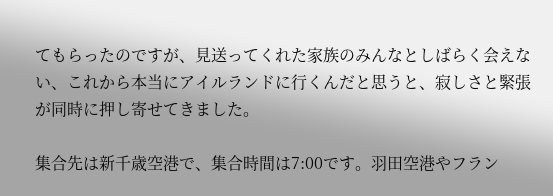てもらったのですが、見送ってくれた家族のみんなとしばらく会えない、これから本当にアイルランドに行くんだと思うと、寂しさと緊張が同時に押し寄せてきました。

集合先は新千歳空港で、集合時間は7:00です。羽田空港やフラン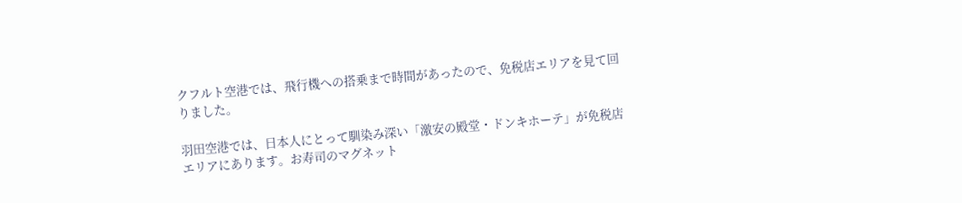クフルト空港では、飛行機への搭乗まで時間があったので、免税店エリアを見て回りました。

羽田空港では、日本人にとって馴染み深い「激安の殿堂・ドンキホーテ」が免税店エリアにあります。お寿司のマグネット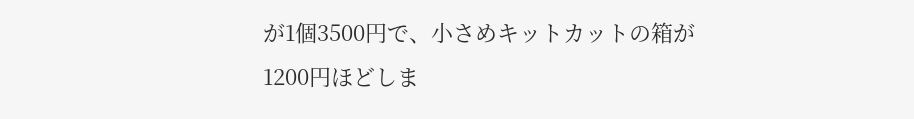が1個3500円で、小さめキットカットの箱が1200円ほどしま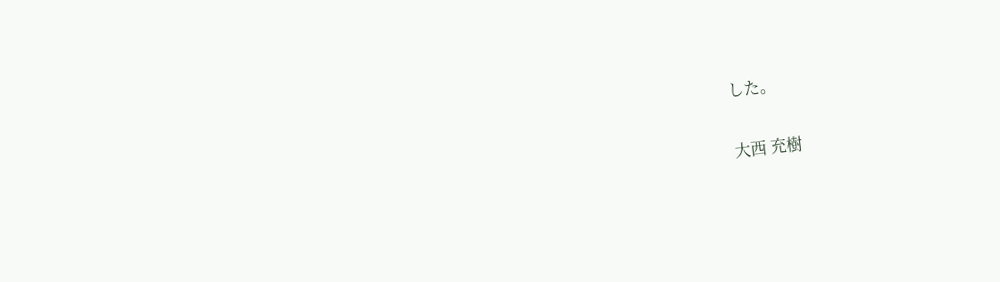した。

大西 充樹